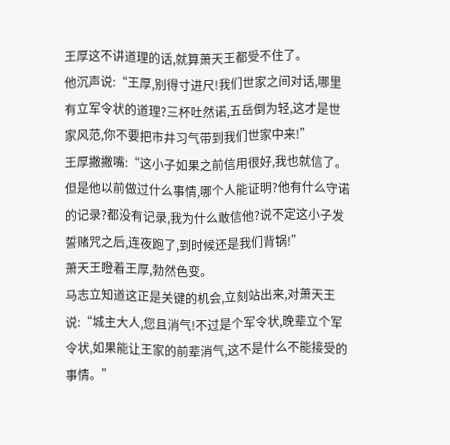王厚这不讲道理的话,就算萧天王都受不住了。
他沉声说:“王厚,别得寸进尺!我们世家之间对话,哪里有立军令状的道理?三杯吐然诺,五岳倒为轻,这才是世家风范,你不要把市井习气带到我们世家中来!”
王厚撇撇嘴:“这小子如果之前信用很好,我也就信了。但是他以前做过什么事情,哪个人能证明?他有什么守诺的记录?都没有记录,我为什么敢信他?说不定这小子发誓赌咒之后,连夜跑了,到时候还是我们背锅!”
萧天王瞪着王厚,勃然色变。
马志立知道这正是关键的机会,立刻站出来,对萧天王说:“城主大人,您且消气!不过是个军令状,晚辈立个军令状,如果能让王家的前辈消气,这不是什么不能接受的事情。”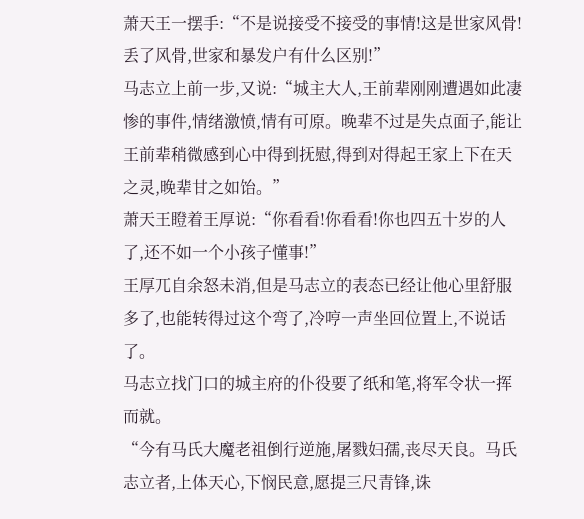萧天王一摆手:“不是说接受不接受的事情!这是世家风骨!丢了风骨,世家和暴发户有什么区别!”
马志立上前一步,又说:“城主大人,王前辈刚刚遭遇如此凄惨的事件,情绪激愤,情有可原。晚辈不过是失点面子,能让王前辈稍微感到心中得到抚慰,得到对得起王家上下在天之灵,晚辈甘之如饴。”
萧天王瞪着王厚说:“你看看!你看看!你也四五十岁的人了,还不如一个小孩子懂事!”
王厚兀自余怒未消,但是马志立的表态已经让他心里舒服多了,也能转得过这个弯了,冷哼一声坐回位置上,不说话了。
马志立找门口的城主府的仆役要了纸和笔,将军令状一挥而就。
“今有马氏大魔老祖倒行逆施,屠戮妇孺,丧尽天良。马氏志立者,上体天心,下悯民意,愿提三尺青锋,诛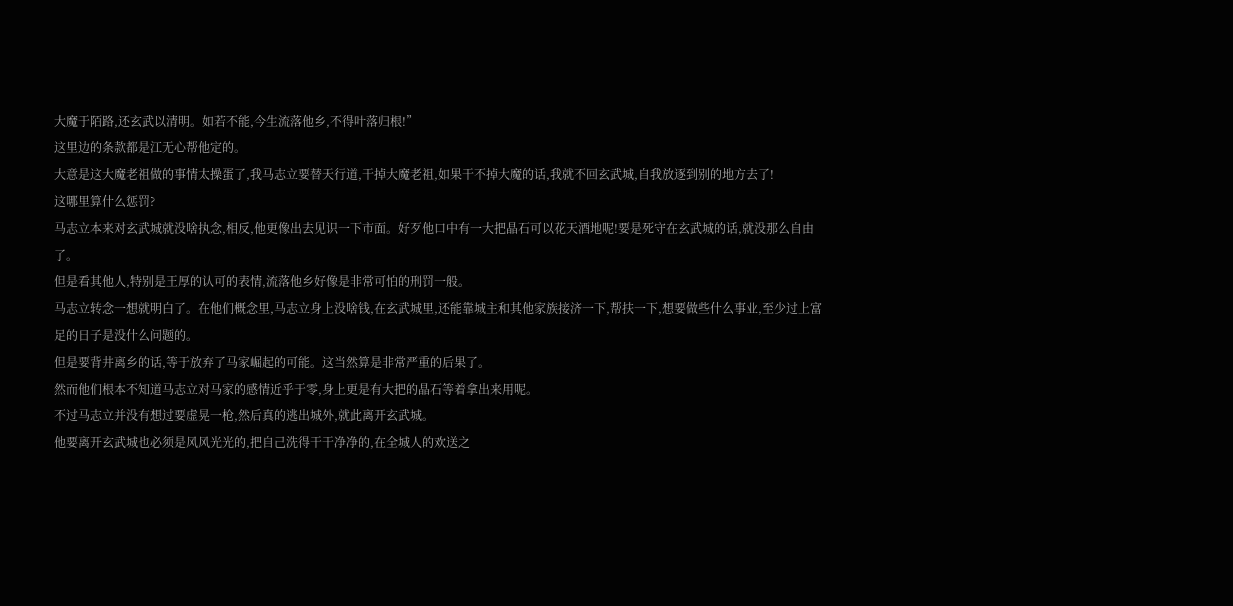大魔于陌路,还玄武以清明。如若不能,今生流落他乡,不得叶落归根!”
这里边的条款都是江无心帮他定的。
大意是这大魔老祖做的事情太操蛋了,我马志立要替天行道,干掉大魔老祖,如果干不掉大魔的话,我就不回玄武城,自我放逐到别的地方去了!
这哪里算什么惩罚?
马志立本来对玄武城就没啥执念,相反,他更像出去见识一下市面。好歹他口中有一大把晶石可以花天酒地呢!要是死守在玄武城的话,就没那么自由了。
但是看其他人,特别是王厚的认可的表情,流落他乡好像是非常可怕的刑罚一般。
马志立转念一想就明白了。在他们概念里,马志立身上没啥钱,在玄武城里,还能靠城主和其他家族接济一下,帮扶一下,想要做些什么事业,至少过上富足的日子是没什么问题的。
但是要背井离乡的话,等于放弃了马家崛起的可能。这当然算是非常严重的后果了。
然而他们根本不知道马志立对马家的感情近乎于零,身上更是有大把的晶石等着拿出来用呢。
不过马志立并没有想过要虚晃一枪,然后真的逃出城外,就此离开玄武城。
他要离开玄武城也必须是风风光光的,把自己洗得干干净净的,在全城人的欢送之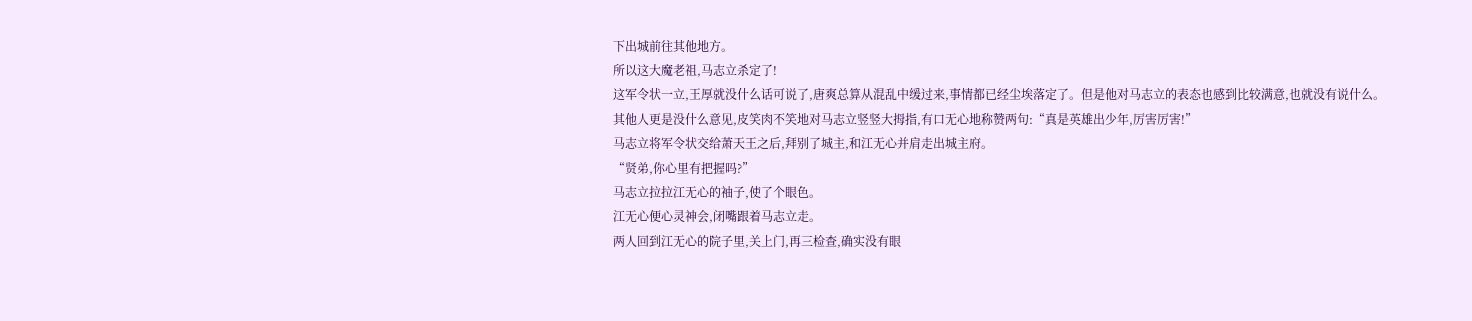下出城前往其他地方。
所以这大魔老祖,马志立杀定了!
这军令状一立,王厚就没什么话可说了,唐爽总算从混乱中缓过来,事情都已经尘埃落定了。但是他对马志立的表态也感到比较满意,也就没有说什么。
其他人更是没什么意见,皮笑肉不笑地对马志立竖竖大拇指,有口无心地称赞两句:“真是英雄出少年,厉害厉害!”
马志立将军令状交给萧天王之后,拜别了城主,和江无心并肩走出城主府。
“贤弟,你心里有把握吗?”
马志立拉拉江无心的袖子,使了个眼色。
江无心便心灵神会,闭嘴跟着马志立走。
两人回到江无心的院子里,关上门,再三检查,确实没有眼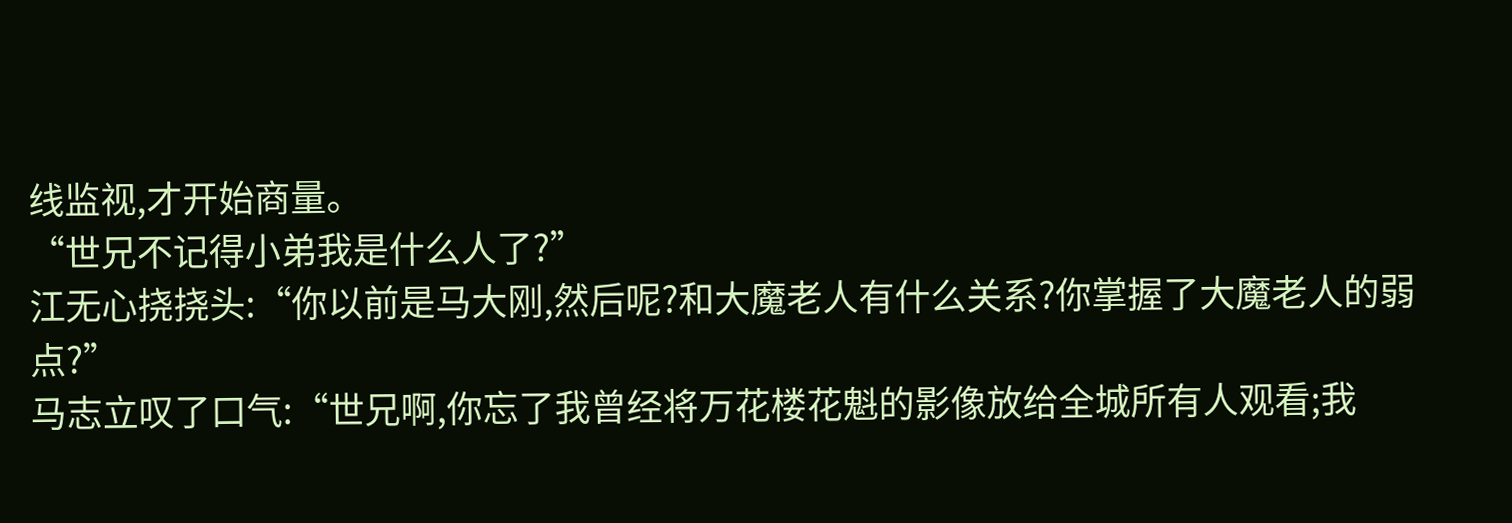线监视,才开始商量。
“世兄不记得小弟我是什么人了?”
江无心挠挠头:“你以前是马大刚,然后呢?和大魔老人有什么关系?你掌握了大魔老人的弱点?”
马志立叹了口气:“世兄啊,你忘了我曾经将万花楼花魁的影像放给全城所有人观看;我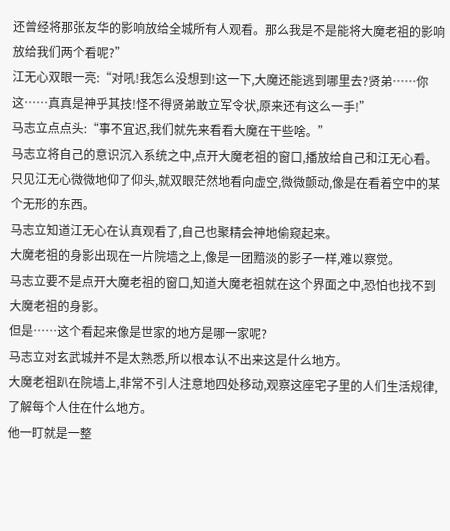还曾经将那张友华的影响放给全城所有人观看。那么我是不是能将大魔老祖的影响放给我们两个看呢?”
江无心双眼一亮:“对吼!我怎么没想到!这一下,大魔还能逃到哪里去?贤弟……你这……真真是神乎其技!怪不得贤弟敢立军令状,原来还有这么一手!”
马志立点点头:“事不宜迟,我们就先来看看大魔在干些啥。”
马志立将自己的意识沉入系统之中,点开大魔老祖的窗口,播放给自己和江无心看。
只见江无心微微地仰了仰头,就双眼茫然地看向虚空,微微颤动,像是在看着空中的某个无形的东西。
马志立知道江无心在认真观看了,自己也聚精会神地偷窥起来。
大魔老祖的身影出现在一片院墙之上,像是一团黯淡的影子一样,难以察觉。
马志立要不是点开大魔老祖的窗口,知道大魔老祖就在这个界面之中,恐怕也找不到大魔老祖的身影。
但是……这个看起来像是世家的地方是哪一家呢?
马志立对玄武城并不是太熟悉,所以根本认不出来这是什么地方。
大魔老祖趴在院墙上,非常不引人注意地四处移动,观察这座宅子里的人们生活规律,了解每个人住在什么地方。
他一盯就是一整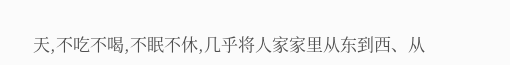天,不吃不喝,不眠不休,几乎将人家家里从东到西、从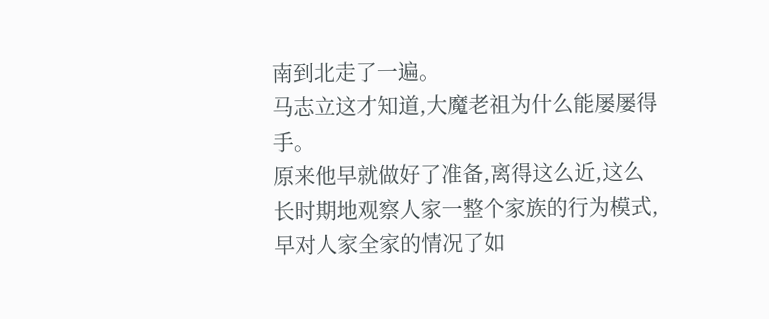南到北走了一遍。
马志立这才知道,大魔老祖为什么能屡屡得手。
原来他早就做好了准备,离得这么近,这么长时期地观察人家一整个家族的行为模式,早对人家全家的情况了如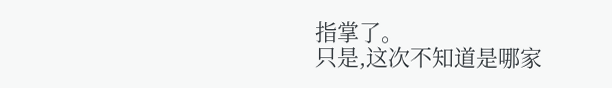指掌了。
只是,这次不知道是哪家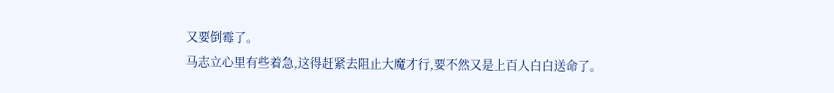又要倒霉了。
马志立心里有些着急,这得赶紧去阻止大魔才行,要不然又是上百人白白送命了。